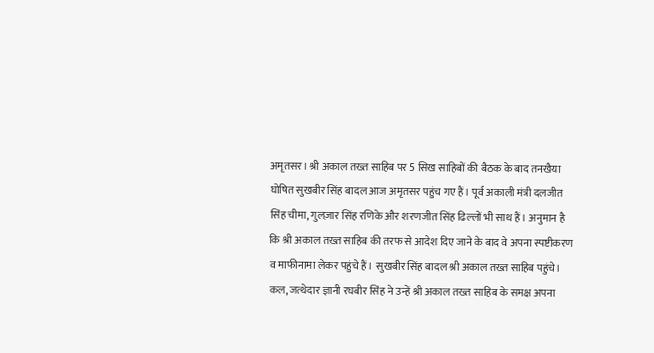अमृतसर। श्री अकाल तख्त साहिब पर 5 सिख साहिबों की बैठक के बाद तनखैया घोषित सुखबीर सिंह बादल आज अमृतसर पहुंच गए हैं। पूर्व अकाली मंत्री दलजीत सिंह चीमा, गुलज़ार सिंह रणिके और शरणजीत सिंह ढिल्लों भी साथ हैं। अनुमान है कि श्री अकाल तख्त साहिब की तरफ से आदेश दिए जाने के बाद वे अपना स्पष्टीकरण व माफीनामा लेकर पहुंचे हैं। सुखबीर सिंह बादल श्री अकाल तख्त साहिब पहुंचे। कल, जत्थेदार ज्ञानी रघबीर सिंह ने उन्हें श्री अकाल तख्त साहिब के समक्ष अपना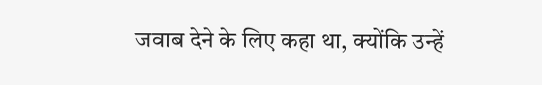जवाब देने के लिए कहा था, क्योंकि उन्हें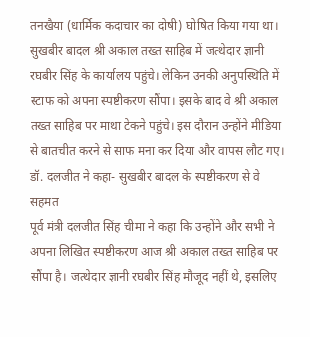तनखैया (धार्मिक कदाचार का दोषी) घोषित किया गया था। सुखबीर बादल श्री अकाल तख्त साहिब में जत्थेदार ज्ञानी रघबीर सिंह के कार्यालय पहुंचे। लेकिन उनकी अनुपस्थिति में स्टाफ को अपना स्पष्टीकरण सौंपा। इसके बाद वे श्री अकाल तख्त साहिब पर माथा टेकने पहुंचे। इस दौरान उन्होंने मीडिया से बातचीत करने से साफ मना कर दिया और वापस लौट गए।
डॉ. दलजीत ने कहा- सुखबीर बादल के स्पष्टीकरण से वे सहमत
पूर्व मंत्री दलजीत सिंह चीमा ने कहा कि उन्होंने और सभी ने अपना लिखित स्पष्टीकरण आज श्री अकाल तख्त साहिब पर सौंपा है। जत्थेदार ज्ञानी रघबीर सिंह मौजूद नहीं थे, इसलिए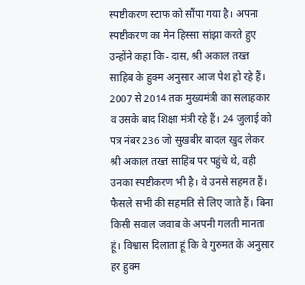स्पष्टीकरण स्टाफ को सौंपा गया है। अपना स्पष्टीकरण का मेन हिस्सा सांझा करते हुए उन्होंने कहा कि- दास, श्री अकाल तख्त साहिब के हुक्म अनुसार आज पेश हो रहे हैं। 2007 से 2014 तक मुख्यमंत्री का सलाहकार व उसके बाद शिक्षा मंत्री रहे हैं। 24 जुलाई को पत्र नंबर 236 जो सुखबीर बादल खुद लेकर श्री अकाल तख्त साहिब पर पहुंचे थे, वही उनका स्पष्टीकरण भी है। वे उनसे सहमत हैं। फैसले सभी की सहमति से लिए जाते हैं। बिना किसी सवाल जवाब के अपनी गलती मानता हूं। विश्वास दिलाता हूं कि वे गुरुमत के अनुसार हर हुक्म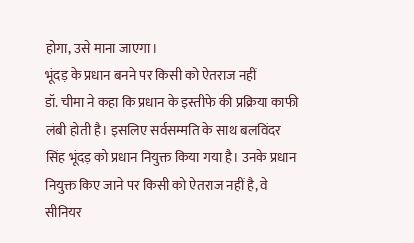होगा, उसे माना जाएगा।
भूंदड़ के प्रधान बनने पर किसी को ऐतराज नहीं
डॉ. चीमा ने कहा कि प्रधान के इस्तीफे की प्रक्रिया काफी लंबी होती है। इसलिए सर्वसम्मति के साथ बलविंदर सिंह भूंदड़ को प्रधान नियुक्त किया गया है। उनके प्रधान नियुक्त किए जाने पर किसी को ऐतराज नहीं है, वे सीनियर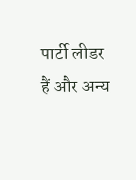पार्टी लीडर हैं और अन्य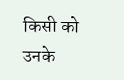किसी को उनके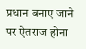प्रधान बनाए जाने पर ऐतराज होना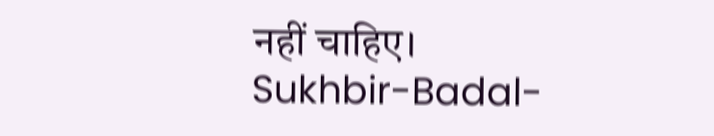नहीं चाहिए।
Sukhbir-Badal-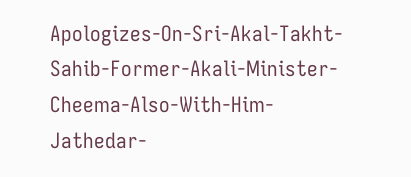Apologizes-On-Sri-Akal-Takht-Sahib-Former-Akali-Minister-Cheema-Also-With-Him-Jathedar-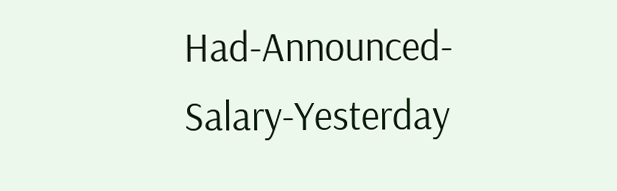Had-Announced-Salary-Yesterday